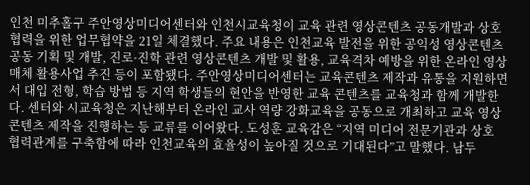인천 미추홀구 주안영상미디어센터와 인천시교육청이 교육 관련 영상콘텐츠 공동개발과 상호 협력을 위한 업무협약을 21일 체결했다. 주요 내용은 인천교육 발전을 위한 공익성 영상콘텐츠 공동 기획 및 개발, 진로·진학 관련 영상콘텐츠 개발 및 활용, 교육격차 예방을 위한 온라인 영상매체 활용사업 추진 등이 포함됐다. 주안영상미디어센터는 교육콘텐츠 제작과 유통을 지원하면서 대입 전형, 학습 방법 등 지역 학생들의 현안을 반영한 교육 콘텐츠를 교육청과 함께 개발한다. 센터와 시교육청은 지난해부터 온라인 교사 역량 강화교육을 공동으로 개최하고 교육 영상콘텐츠 제작을 진행하는 등 교류를 이어왔다. 도성훈 교육감은 “지역 미디어 전문기관과 상호 협력관계를 구축함에 따라 인천교육의 효율성이 높아질 것으로 기대된다”고 말했다. 남두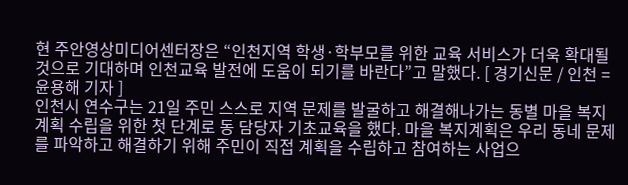현 주안영상미디어센터장은 “인천지역 학생·학부모를 위한 교육 서비스가 더욱 확대될 것으로 기대하며 인천교육 발전에 도움이 되기를 바란다”고 말했다. [ 경기신문 / 인천 = 윤용해 기자 ]
인천시 연수구는 21일 주민 스스로 지역 문제를 발굴하고 해결해나가는 동별 마을 복지계획 수립을 위한 첫 단계로 동 담당자 기초교육을 했다. 마을 복지계획은 우리 동네 문제를 파악하고 해결하기 위해 주민이 직접 계획을 수립하고 참여하는 사업으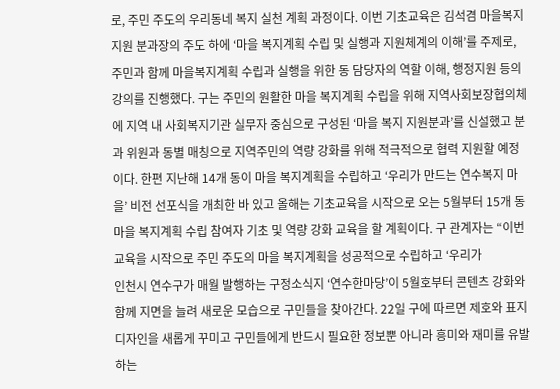로, 주민 주도의 우리동네 복지 실천 계획 과정이다. 이번 기초교육은 김석겸 마을복지 지원 분과장의 주도 하에 ‘마을 복지계획 수립 및 실행과 지원체계의 이해’를 주제로, 주민과 함께 마을복지계획 수립과 실행을 위한 동 담당자의 역할 이해, 행정지원 등의 강의를 진행했다. 구는 주민의 원활한 마을 복지계획 수립을 위해 지역사회보장협의체에 지역 내 사회복지기관 실무자 중심으로 구성된 ‘마을 복지 지원분과’를 신설했고 분과 위원과 동별 매칭으로 지역주민의 역량 강화를 위해 적극적으로 협력 지원할 예정이다. 한편 지난해 14개 동이 마을 복지계획을 수립하고 ‘우리가 만드는 연수복지 마을’ 비전 선포식을 개최한 바 있고 올해는 기초교육을 시작으로 오는 5월부터 15개 동 마을 복지계획 수립 참여자 기초 및 역량 강화 교육을 할 계획이다. 구 관계자는 “이번 교육을 시작으로 주민 주도의 마을 복지계획을 성공적으로 수립하고 ‘우리가
인천시 연수구가 매월 발행하는 구정소식지 ‘연수한마당’이 5월호부터 콘텐츠 강화와 함께 지면을 늘려 새로운 모습으로 구민들을 찾아간다. 22일 구에 따르면 제호와 표지 디자인을 새롭게 꾸미고 구민들에게 반드시 필요한 정보뿐 아니라 흥미와 재미를 유발하는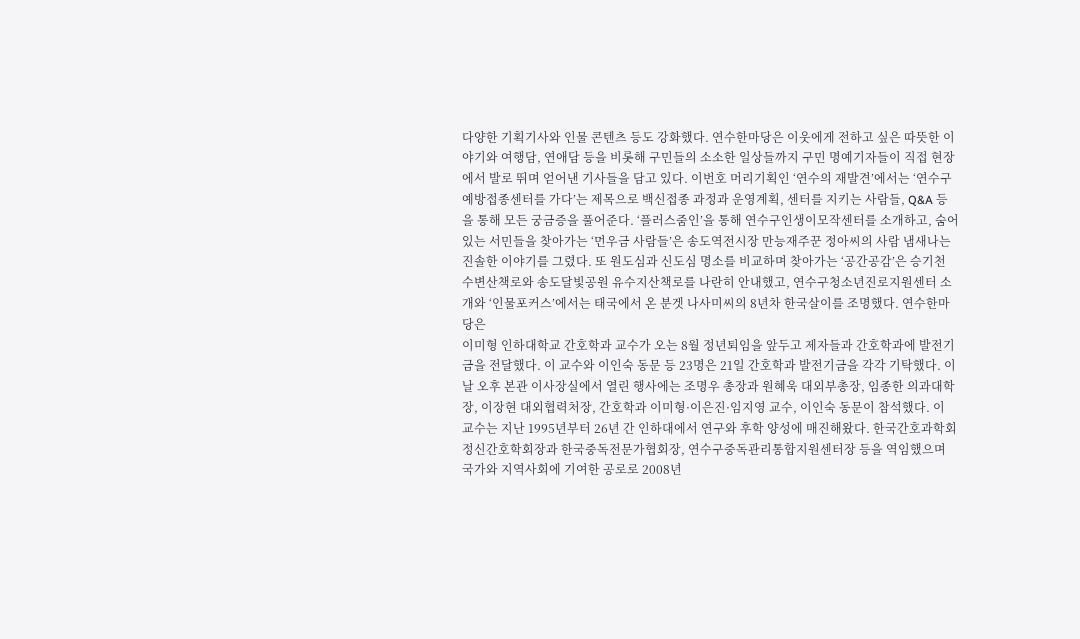다양한 기획기사와 인물 콘텐츠 등도 강화했다. 연수한마당은 이웃에게 전하고 싶은 따뜻한 이야기와 여행담, 연애담 등을 비롯해 구민들의 소소한 일상들까지 구민 명예기자들이 직접 현장에서 발로 뛰며 얻어낸 기사들을 담고 있다. 이번호 머리기획인 ‘연수의 재발견’에서는 ‘연수구예방접종센터를 가다’는 제목으로 백신접종 과정과 운영계획, 센터를 지키는 사람들, Q&A 등을 통해 모든 궁금증을 풀어준다. ‘플러스줌인’을 통해 연수구인생이모작센터를 소개하고, 숨어있는 서민들을 찾아가는 ‘먼우금 사람들’은 송도역전시장 만능재주꾼 정아씨의 사람 냄새나는 진솔한 이야기를 그렸다. 또 원도심과 신도심 명소를 비교하며 찾아가는 ‘공간공감’은 승기천 수변산책로와 송도달빛공원 유수지산책로를 나란히 안내했고, 연수구청소년진로지원센터 소개와 ‘인물포커스’에서는 태국에서 온 분겟 나사미씨의 8년차 한국살이를 조명했다. 연수한마당은
이미형 인하대학교 간호학과 교수가 오는 8월 정년퇴임을 앞두고 제자들과 간호학과에 발전기금을 전달했다. 이 교수와 이인숙 동문 등 23명은 21일 간호학과 발전기금을 각각 기탁했다. 이날 오후 본관 이사장실에서 열린 행사에는 조명우 총장과 원혜욱 대외부총장, 임종한 의과대학장, 이장현 대외협력처장, 간호학과 이미형·이은진·임지영 교수, 이인숙 동문이 참석했다. 이 교수는 지난 1995년부터 26년 간 인하대에서 연구와 후학 양성에 매진해왔다. 한국간호과학회 정신간호학회장과 한국중독전문가협회장, 연수구중독관리통합지원센터장 등을 역임했으며 국가와 지역사회에 기여한 공로로 2008년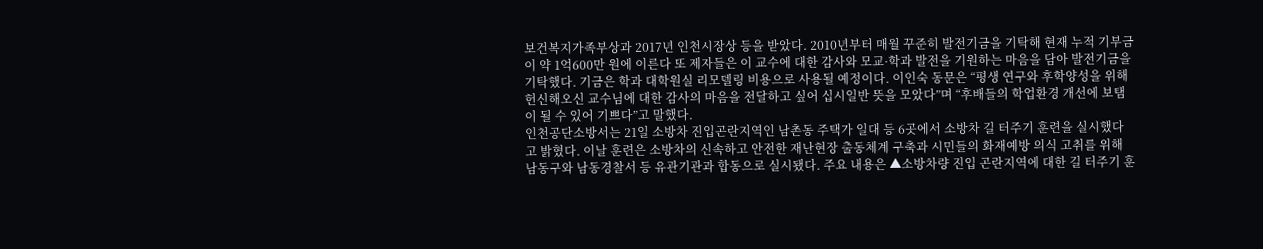보건복지가족부상과 2017년 인천시장상 등을 받았다. 2010년부터 매월 꾸준히 발전기금을 기탁해 현재 누적 기부금이 약 1억600만 원에 이른다 또 제자들은 이 교수에 대한 감사와 모교·학과 발전을 기원하는 마음을 담아 발전기금을 기탁했다. 기금은 학과 대학원실 리모델링 비용으로 사용될 예정이다. 이인숙 동문은 “평생 연구와 후학양성을 위해 헌신해오신 교수님에 대한 감사의 마음을 전달하고 싶어 십시일반 뜻을 모았다”며 “후배들의 학업환경 개선에 보탬이 될 수 있어 기쁘다”고 말했다.
인천공단소방서는 21일 소방차 진입곤란지역인 남촌동 주택가 일대 등 6곳에서 소방차 길 터주기 훈련을 실시했다고 밝혔다. 이날 훈련은 소방차의 신속하고 안전한 재난현장 출동체계 구축과 시민들의 화재예방 의식 고취를 위해 남동구와 남동경찰서 등 유관기관과 합동으로 실시됐다. 주요 내용은 ▲소방차량 진입 곤란지역에 대한 길 터주기 훈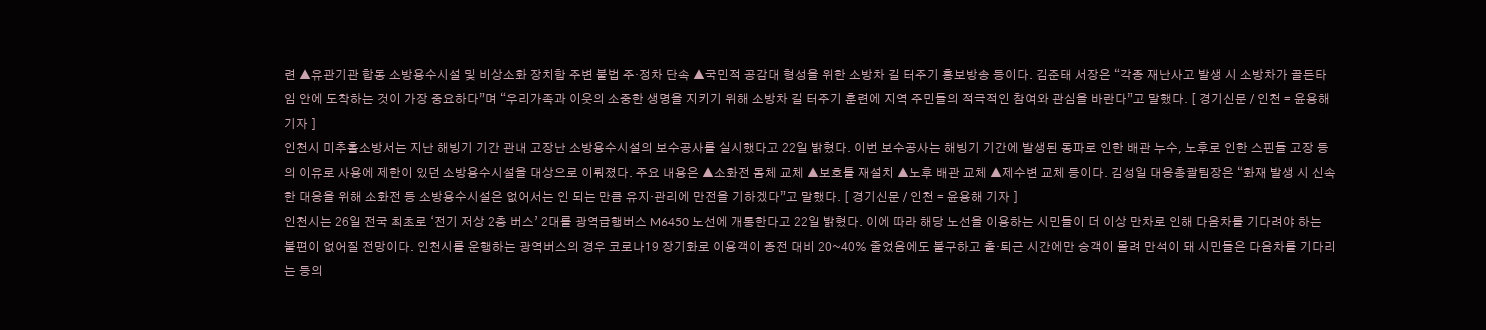련 ▲유관기관 합동 소방용수시설 및 비상소화 장치함 주변 불법 주·정차 단속 ▲국민적 공감대 형성을 위한 소방차 길 터주기 홍보방송 등이다. 김준태 서장은 “각종 재난사고 발생 시 소방차가 골든타임 안에 도착하는 것이 가장 중요하다”며 “우리가족과 이웃의 소중한 생명을 지키기 위해 소방차 길 터주기 훈련에 지역 주민들의 적극적인 참여와 관심을 바란다”고 말했다. [ 경기신문 / 인천 = 윤용해 기자 ]
인천시 미추홀소방서는 지난 해빙기 기간 관내 고장난 소방용수시설의 보수공사를 실시했다고 22일 밝혔다. 이번 보수공사는 해빙기 기간에 발생된 동파로 인한 배관 누수, 노후로 인한 스핀들 고장 등의 이유로 사용에 제한이 있던 소방용수시설을 대상으로 이뤄졌다. 주요 내용은 ▲소화전 몸체 교체 ▲보호틀 재설치 ▲노후 배관 교체 ▲제수변 교체 등이다. 김성일 대응총괄팀장은 “화재 발생 시 신속한 대응을 위해 소화전 등 소방용수시설은 없어서는 인 되는 만큼 유지·관리에 만전을 기하겠다”고 말했다. [ 경기신문 / 인천 = 윤용해 기자 ]
인천시는 26일 전국 최초로 ‘전기 저상 2층 버스’ 2대를 광역급행버스 M6450 노선에 개통한다고 22일 밝혔다. 이에 따라 해당 노선을 이용하는 시민들이 더 이상 만차로 인해 다음차를 기다려야 하는 불편이 없어질 전망이다. 인천시를 운행하는 광역버스의 경우 코로나19 장기화로 이용객이 종전 대비 20~40% 줄었음에도 불구하고 출·퇴근 시간에만 승객이 몰려 만석이 돼 시민들은 다음차를 기다리는 등의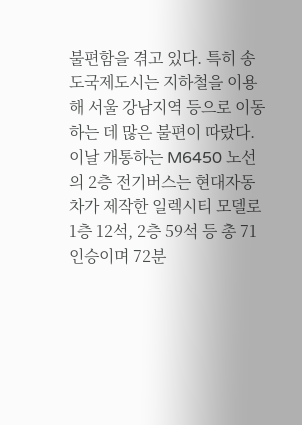불편함을 겪고 있다. 특히 송도국제도시는 지하철을 이용해 서울 강남지역 등으로 이동하는 데 많은 불편이 따랐다. 이날 개통하는 M6450 노선의 2층 전기버스는 현대자동차가 제작한 일렉시티 모델로 1층 12석, 2층 59석 등 총 71인승이며 72분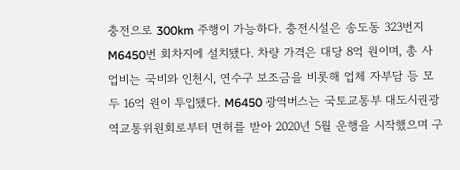충전으로 300km 주행이 가능하다. 충전시설은 송도동 323번지 M6450번 회차지에 설치됐다. 차량 가격은 대당 8억 원이며, 총 사업비는 국비와 인천시, 연수구 보조금을 비롯해 업체 자부담 등 모두 16억 원이 투입됐다. M6450 광역버스는 국토교통부 대도시권광역교통위원회로부터 면허를 받아 2020년 5월 운행을 시작했으며 구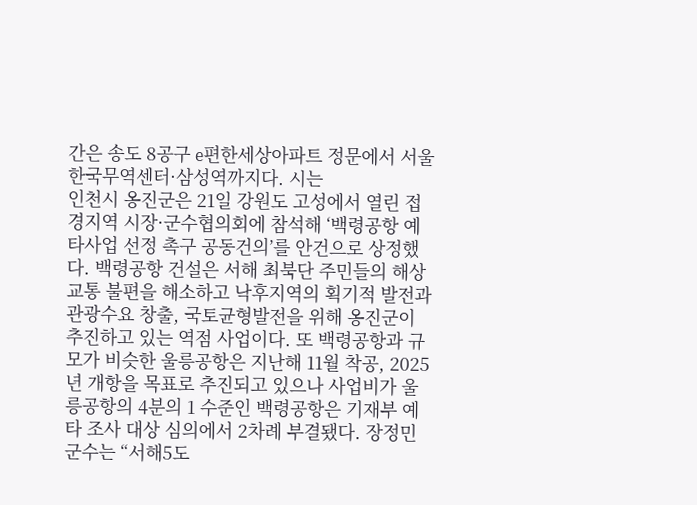간은 송도 8공구 e편한세상아파트 정문에서 서울 한국무역센터·삼성역까지다. 시는
인천시 옹진군은 21일 강원도 고성에서 열린 접경지역 시장·군수협의회에 참석해 ‘백령공항 예타사업 선정 촉구 공동건의’를 안건으로 상정했다. 백령공항 건설은 서해 최북단 주민들의 해상교통 불편을 해소하고 낙후지역의 획기적 발전과 관광수요 창출, 국토균형발전을 위해 옹진군이 추진하고 있는 역점 사업이다. 또 백령공항과 규모가 비슷한 울릉공항은 지난해 11월 착공, 2025년 개항을 목표로 추진되고 있으나 사업비가 울릉공항의 4분의 1 수준인 백령공항은 기재부 예타 조사 대상 심의에서 2차례 부결됐다. 장정민 군수는 “서해5도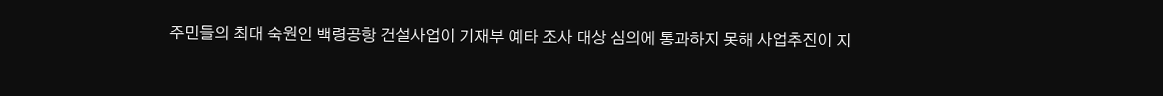주민들의 최대 숙원인 백령공항 건설사업이 기재부 예타 조사 대상 심의에 통과하지 못해 사업추진이 지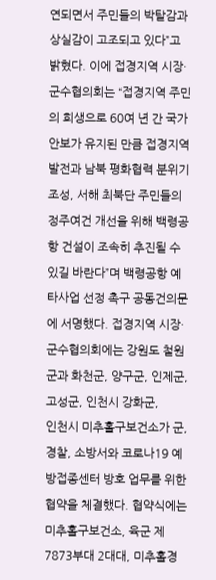연되면서 주민들의 박탈감과 상실감이 고조되고 있다”고 밝혔다. 이에 접경지역 시장·군수협의회는 “접경지역 주민의 희생으로 60여 년 간 국가안보가 유지된 만큼 접경지역 발전과 남북 평화협력 분위기 조성, 서해 최북단 주민들의 정주여건 개선을 위해 백령공항 건설이 조속히 추진될 수 있길 바란다”며 백령공항 예타사업 선정 촉구 공동건의문에 서명했다. 접경지역 시장·군수협의회에는 강원도 철원군과 화천군, 양구군, 인제군, 고성군, 인천시 강화군,
인천시 미추홀구보건소가 군, 경찰, 소방서와 코로나19 예방접종센터 방호 업무를 위한 협약을 체결했다. 협약식에는 미추홀구보건소, 육군 제7873부대 2대대, 미추홀경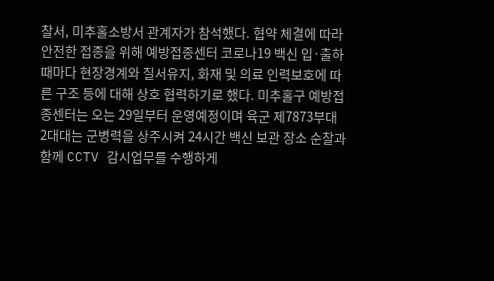찰서, 미추홀소방서 관계자가 참석했다. 협약 체결에 따라 안전한 접종을 위해 예방접종센터 코로나19 백신 입·출하 때마다 현장경계와 질서유지, 화재 및 의료 인력보호에 따른 구조 등에 대해 상호 협력하기로 했다. 미추홀구 예방접종센터는 오는 29일부터 운영예정이며 육군 제7873부대 2대대는 군병력을 상주시켜 24시간 백신 보관 장소 순찰과 함께 CCTV 감시업무를 수행하게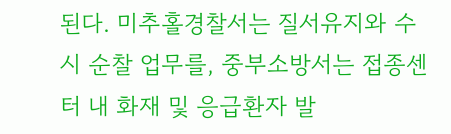된다. 미추홀경찰서는 질서유지와 수시 순찰 업무를, 중부소방서는 접종센터 내 화재 및 응급환자 발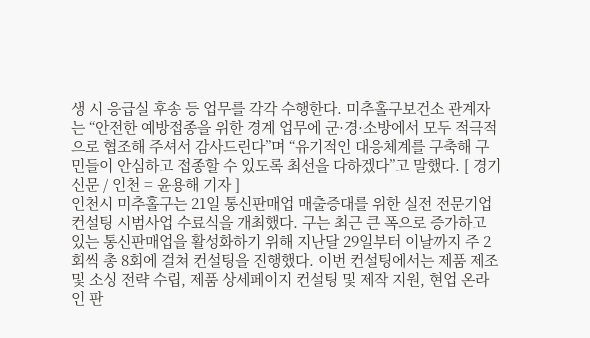생 시 응급실 후송 등 업무를 각각 수행한다. 미추홀구보건소 관계자는 “안전한 예방접종을 위한 경계 업무에 군·경·소방에서 모두 적극적으로 협조해 주셔서 감사드린다”며 “유기적인 대응체계를 구축해 구민들이 안심하고 접종할 수 있도록 최선을 다하겠다”고 말했다. [ 경기신문 / 인천 = 윤용해 기자 ]
인천시 미추홀구는 21일 통신판매업 매출증대를 위한 실전 전문기업 컨설팅 시범사업 수료식을 개최했다. 구는 최근 큰 폭으로 증가하고 있는 통신판매업을 활성화하기 위해 지난달 29일부터 이날까지 주 2회씩 총 8회에 걸쳐 컨설팅을 진행했다. 이번 컨설팅에서는 제품 제조 및 소싱 전략 수립, 제품 상세페이지 컨설팅 및 제작 지원, 현업 온라인 판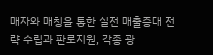매자와 매칭을 통한 실전 매출증대 전략 수립과 판로지원, 각종 광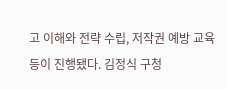고 이해와 전략 수립, 저작권 예방 교육 등이 진행됐다. 김정식 구청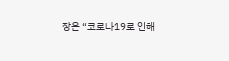장은 “코로나19로 인해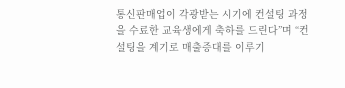통신판매업이 각광받는 시기에 컨설팅 과정을 수료한 교육생에게 축하를 드린다”며 “컨설팅을 계기로 매출증대를 이루기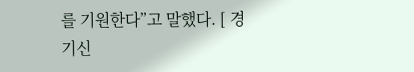를 기원한다”고 말했다. [ 경기신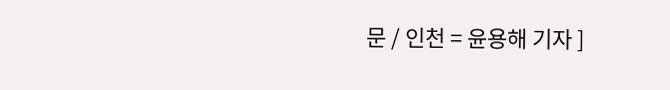문 / 인천 = 윤용해 기자 ]